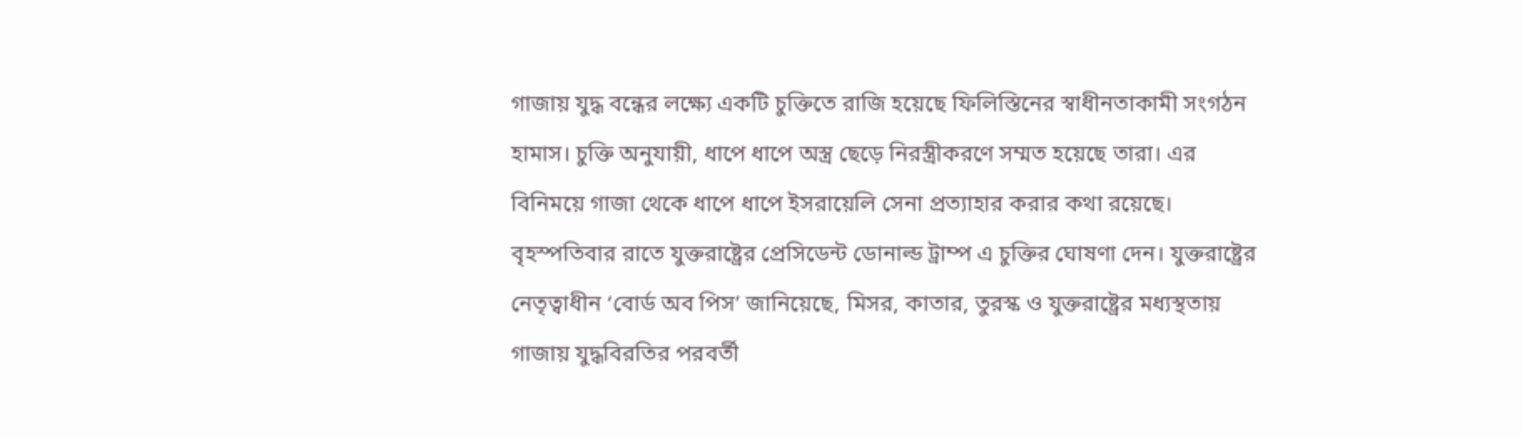গাজায় যুদ্ধ বন্ধের লক্ষ্যে একটি চুক্তিতে রাজি হয়েছে ফিলিস্তিনের স্বাধীনতাকামী সংগঠন হামাস। চুক্তি অনুযায়ী, ধাপে ধাপে অস্ত্র ছেড়ে নিরস্ত্রীকরণে সম্মত হয়েছে তারা। এর বিনিময়ে গাজা থেকে ধাপে ধাপে ইসরায়েলি সেনা প্রত্যাহার করার কথা রয়েছে।
বৃহস্পতিবার রাতে যুক্তরাষ্ট্রের প্রেসিডেন্ট ডোনাল্ড ট্রাম্প এ চুক্তির ঘোষণা দেন। যুক্তরাষ্ট্রের নেতৃত্বাধীন ‘বোর্ড অব পিস’ জানিয়েছে, মিসর, কাতার, তুরস্ক ও যুক্তরাষ্ট্রের মধ্যস্থতায় গাজায় যুদ্ধবিরতির পরবর্তী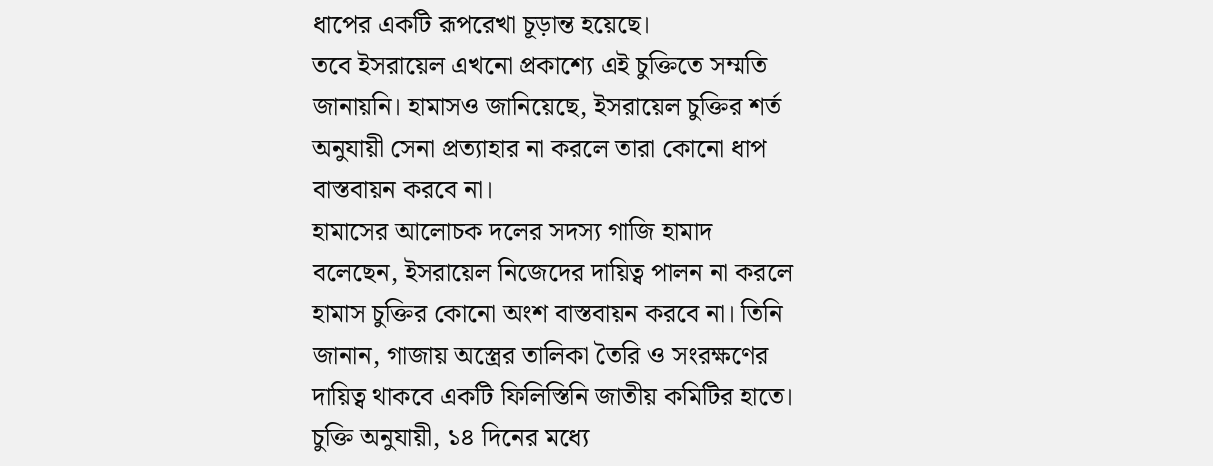ধাপের একটি রূপরেখা চূড়ান্ত হয়েছে।
তবে ইসরায়েল এখনো প্রকাশ্যে এই চুক্তিতে সম্মতি জানায়নি। হামাসও জানিয়েছে, ইসরায়েল চুক্তির শর্ত অনুযায়ী সেনা প্রত্যাহার না করলে তারা কোনো ধাপ বাস্তবায়ন করবে না।
হামাসের আলোচক দলের সদস্য গাজি হামাদ বলেছেন, ইসরায়েল নিজেদের দায়িত্ব পালন না করলে হামাস চুক্তির কোনো অংশ বাস্তবায়ন করবে না। তিনি জানান, গাজায় অস্ত্রের তালিকা তৈরি ও সংরক্ষণের দায়িত্ব থাকবে একটি ফিলিস্তিনি জাতীয় কমিটির হাতে।
চুক্তি অনুযায়ী, ১৪ দিনের মধ্যে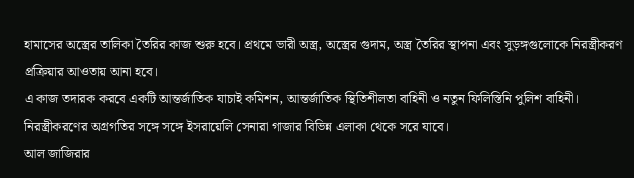হামাসের অস্ত্রের তালিকা তৈরির কাজ শুরু হবে। প্রথমে ভারী অস্ত্র, অস্ত্রের গুদাম, অস্ত্র তৈরির স্থাপনা এবং সুড়ঙ্গগুলোকে নিরস্ত্রীকরণ প্রক্রিয়ার আওতায় আনা হবে।
এ কাজ তদারক করবে একটি আন্তর্জাতিক যাচাই কমিশন, আন্তর্জাতিক স্থিতিশীলতা বাহিনী ও নতুন ফিলিস্তিনি পুলিশ বাহিনী। নিরস্ত্রীকরণের অগ্রগতির সঙ্গে সঙ্গে ইসরায়েলি সেনারা গাজার বিভিন্ন এলাকা থেকে সরে যাবে।
আল জাজিরার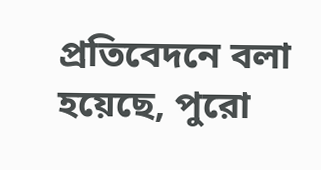প্রতিবেদনে বলা হয়েছে, পুরো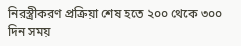নিরস্ত্রীকরণ প্রক্রিয়া শেষ হতে ২০০ থেকে ৩০০ দিন সময়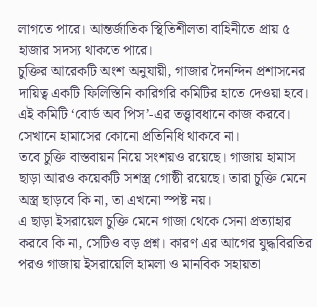লাগতে পারে। আন্তর্জাতিক স্থিতিশীলতা বাহিনীতে প্রায় ৫ হাজার সদস্য থাকতে পারে।
চুক্তির আরেকটি অংশ অনুযায়ী, গাজার দৈনন্দিন প্রশাসনের দায়িত্ব একটি ফিলিস্তিনি কারিগরি কমিটির হাতে দেওয়া হবে। এই কমিটি ‘বোর্ড অব পিস’-এর তত্ত্বাবধানে কাজ করবে। সেখানে হামাসের কোনো প্রতিনিধি থাকবে না।
তবে চুক্তি বাস্তবায়ন নিয়ে সংশয়ও রয়েছে। গাজায় হামাস ছাড়া আরও কয়েকটি সশস্ত্র গোষ্ঠী রয়েছে। তারা চুক্তি মেনে অস্ত্র ছাড়বে কি না, তা এখনো স্পষ্ট নয়।
এ ছাড়া ইসরায়েল চুক্তি মেনে গাজা থেকে সেনা প্রত্যাহার করবে কি না, সেটিও বড় প্রশ্ন। কারণ এর আগের যুদ্ধবিরতির পরও গাজায় ইসরায়েলি হামলা ও মানবিক সহায়তা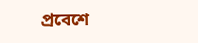প্রবেশে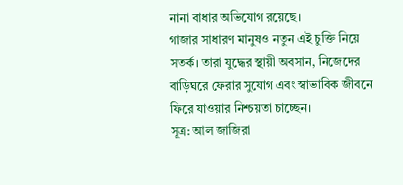নানা বাধার অভিযোগ রয়েছে।
গাজার সাধারণ মানুষও নতুন এই চুক্তি নিয়ে সতর্ক। তারা যুদ্ধের স্থায়ী অবসান, নিজেদের বাড়িঘরে ফেরার সুযোগ এবং স্বাভাবিক জীবনে ফিরে যাওয়ার নিশ্চয়তা চাচ্ছেন।
সূত্র: আল জাজিরা